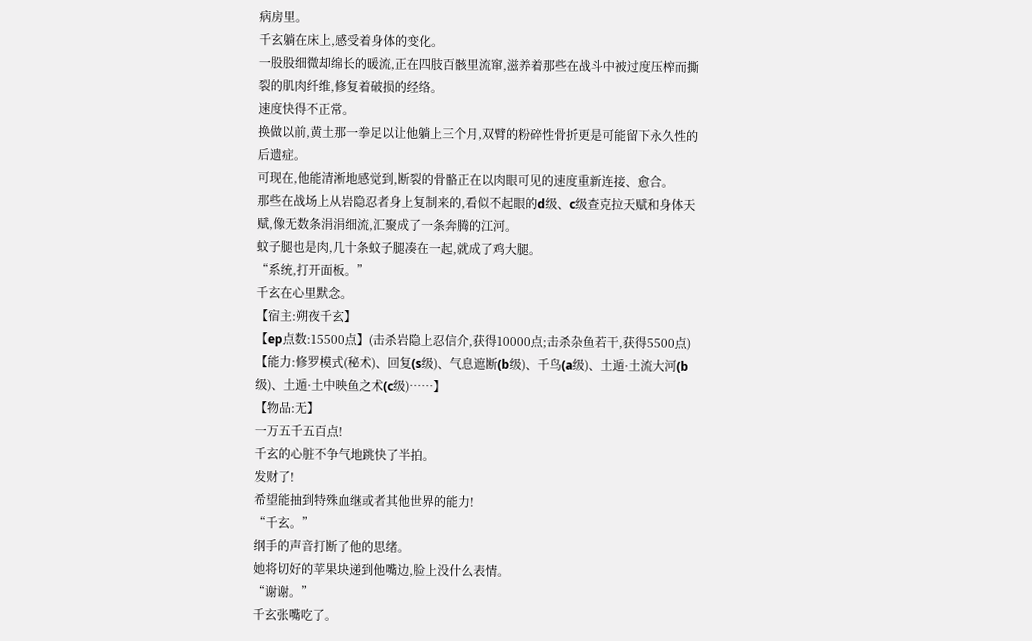病房里。
千玄躺在床上,感受着身体的变化。
一股股细微却绵长的暖流,正在四肢百骸里流窜,滋养着那些在战斗中被过度压榨而撕裂的肌肉纤维,修复着破损的经络。
速度快得不正常。
换做以前,黄土那一拳足以让他躺上三个月,双臂的粉碎性骨折更是可能留下永久性的后遗症。
可现在,他能清淅地感觉到,断裂的骨骼正在以肉眼可见的速度重新连接、愈合。
那些在战场上从岩隐忍者身上复制来的,看似不起眼的d级、c级查克拉天赋和身体天赋,像无数条涓涓细流,汇聚成了一条奔腾的江河。
蚊子腿也是肉,几十条蚊子腿凑在一起,就成了鸡大腿。
“系统,打开面板。”
千玄在心里默念。
【宿主:朔夜千玄】
【ep点数:15500点】(击杀岩隐上忍信介,获得10000点;击杀杂鱼若干,获得5500点)
【能力:修罗模式(秘术)、回复(s级)、气息遮断(b级)、千鸟(a级)、土遁·土流大河(b级)、土遁·土中映鱼之术(c级)……】
【物品:无】
一万五千五百点!
千玄的心脏不争气地跳快了半拍。
发财了!
希望能抽到特殊血继或者其他世界的能力!
“千玄。”
纲手的声音打断了他的思绪。
她将切好的苹果块递到他嘴边,脸上没什么表情。
“谢谢。”
千玄张嘴吃了。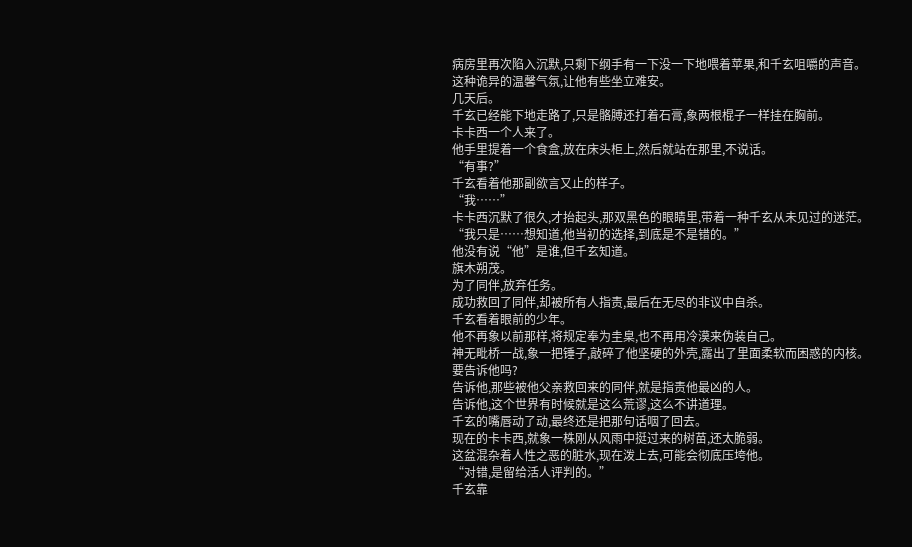病房里再次陷入沉默,只剩下纲手有一下没一下地喂着苹果,和千玄咀嚼的声音。
这种诡异的温馨气氛,让他有些坐立难安。
几天后。
千玄已经能下地走路了,只是骼膊还打着石膏,象两根棍子一样挂在胸前。
卡卡西一个人来了。
他手里提着一个食盒,放在床头柜上,然后就站在那里,不说话。
“有事?”
千玄看着他那副欲言又止的样子。
“我……”
卡卡西沉默了很久,才抬起头,那双黑色的眼睛里,带着一种千玄从未见过的迷茫。
“我只是……想知道,他当初的选择,到底是不是错的。”
他没有说“他”是谁,但千玄知道。
旗木朔茂。
为了同伴,放弃任务。
成功救回了同伴,却被所有人指责,最后在无尽的非议中自杀。
千玄看着眼前的少年。
他不再象以前那样,将规定奉为圭臬,也不再用冷漠来伪装自己。
神无毗桥一战,象一把锤子,敲碎了他坚硬的外壳,露出了里面柔软而困惑的内核。
要告诉他吗?
告诉他,那些被他父亲救回来的同伴,就是指责他最凶的人。
告诉他,这个世界有时候就是这么荒谬,这么不讲道理。
千玄的嘴唇动了动,最终还是把那句话咽了回去。
现在的卡卡西,就象一株刚从风雨中挺过来的树苗,还太脆弱。
这盆混杂着人性之恶的脏水,现在泼上去,可能会彻底压垮他。
“对错,是留给活人评判的。”
千玄靠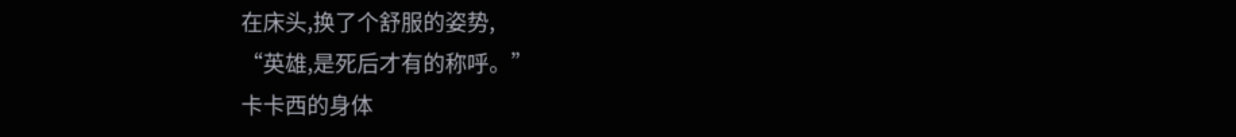在床头,换了个舒服的姿势,
“英雄,是死后才有的称呼。”
卡卡西的身体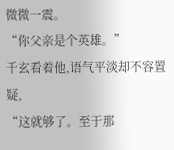微微一震。
“你父亲是个英雄。”
千玄看着他,语气平淡却不容置疑,
“这就够了。至于那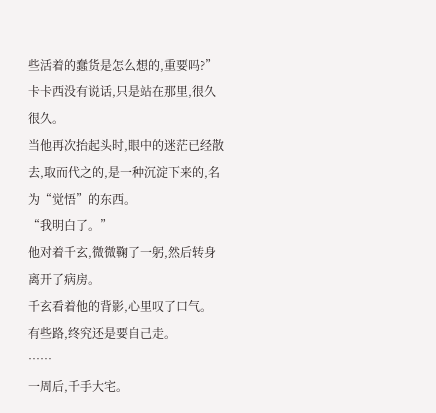些活着的蠢货是怎么想的,重要吗?”
卡卡西没有说话,只是站在那里,很久很久。
当他再次抬起头时,眼中的迷茫已经散去,取而代之的,是一种沉淀下来的,名为“觉悟”的东西。
“我明白了。”
他对着千玄,微微鞠了一躬,然后转身离开了病房。
千玄看着他的背影,心里叹了口气。
有些路,终究还是要自己走。
……
一周后,千手大宅。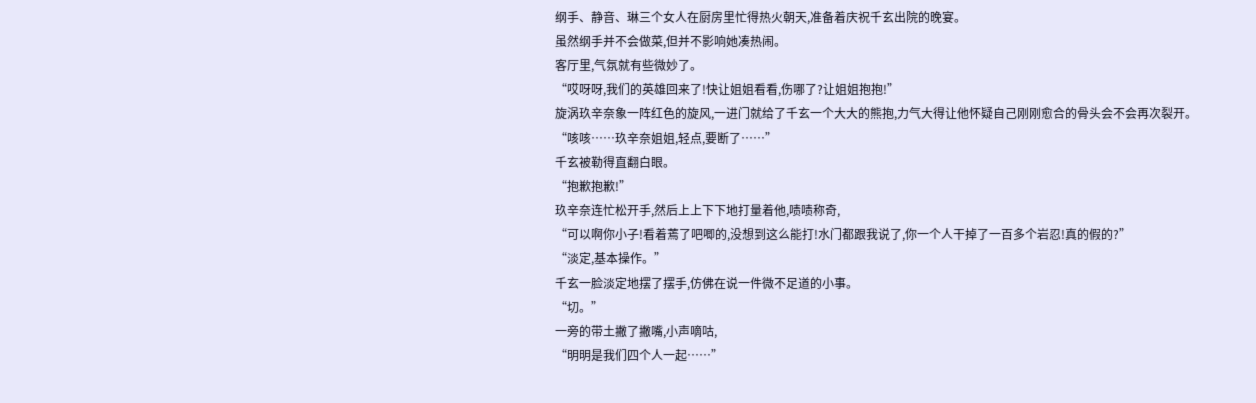纲手、静音、琳三个女人在厨房里忙得热火朝天,准备着庆祝千玄出院的晚宴。
虽然纲手并不会做菜,但并不影响她凑热闹。
客厅里,气氛就有些微妙了。
“哎呀呀,我们的英雄回来了!快让姐姐看看,伤哪了?让姐姐抱抱!”
旋涡玖辛奈象一阵红色的旋风,一进门就给了千玄一个大大的熊抱,力气大得让他怀疑自己刚刚愈合的骨头会不会再次裂开。
“咳咳……玖辛奈姐姐,轻点,要断了……”
千玄被勒得直翻白眼。
“抱歉抱歉!”
玖辛奈连忙松开手,然后上上下下地打量着他,啧啧称奇,
“可以啊你小子!看着蔫了吧唧的,没想到这么能打!水门都跟我说了,你一个人干掉了一百多个岩忍!真的假的?”
“淡定,基本操作。”
千玄一脸淡定地摆了摆手,仿佛在说一件微不足道的小事。
“切。”
一旁的带土撇了撇嘴,小声嘀咕,
“明明是我们四个人一起……”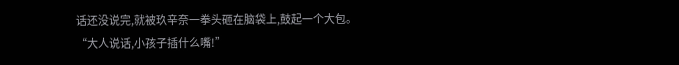话还没说完,就被玖辛奈一拳头砸在脑袋上,鼓起一个大包。
“大人说话,小孩子插什么嘴!”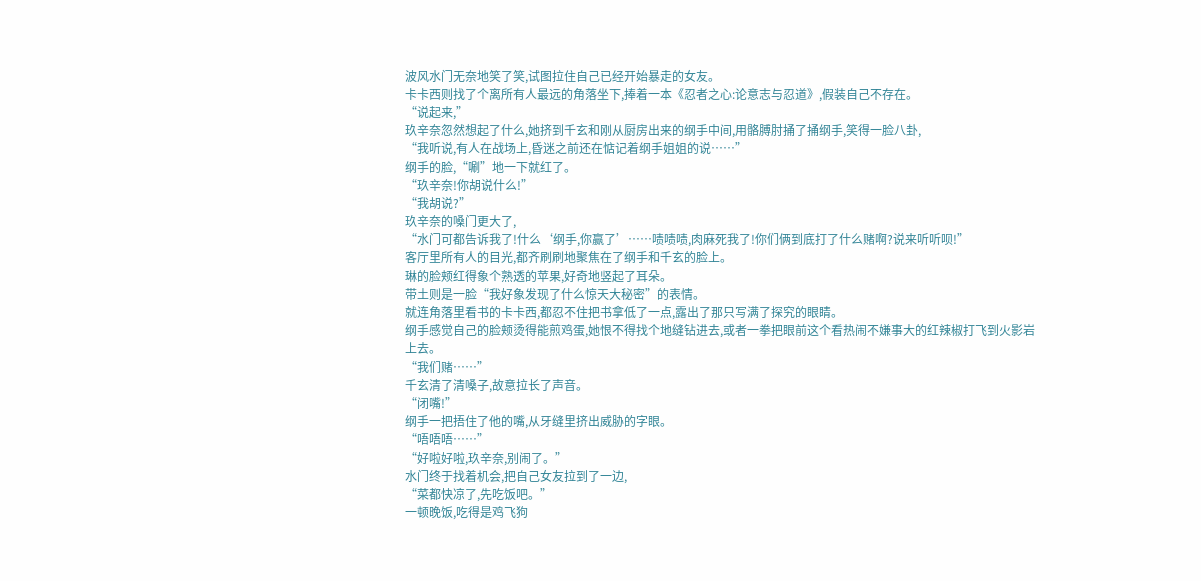波风水门无奈地笑了笑,试图拉住自己已经开始暴走的女友。
卡卡西则找了个离所有人最远的角落坐下,捧着一本《忍者之心:论意志与忍道》,假装自己不存在。
“说起来,”
玖辛奈忽然想起了什么,她挤到千玄和刚从厨房出来的纲手中间,用骼膊肘捅了捅纲手,笑得一脸八卦,
“我听说,有人在战场上,昏迷之前还在惦记着纲手姐姐的说……”
纲手的脸,“唰”地一下就红了。
“玖辛奈!你胡说什么!”
“我胡说?”
玖辛奈的嗓门更大了,
“水门可都告诉我了!什么‘纲手,你赢了’……啧啧啧,肉麻死我了!你们俩到底打了什么赌啊?说来听听呗!”
客厅里所有人的目光,都齐刷刷地聚焦在了纲手和千玄的脸上。
琳的脸颊红得象个熟透的苹果,好奇地竖起了耳朵。
带土则是一脸“我好象发现了什么惊天大秘密”的表情。
就连角落里看书的卡卡西,都忍不住把书拿低了一点,露出了那只写满了探究的眼睛。
纲手感觉自己的脸颊烫得能煎鸡蛋,她恨不得找个地缝钻进去,或者一拳把眼前这个看热闹不嫌事大的红辣椒打飞到火影岩上去。
“我们赌……”
千玄清了清嗓子,故意拉长了声音。
“闭嘴!”
纲手一把捂住了他的嘴,从牙缝里挤出威胁的字眼。
“唔唔唔……”
“好啦好啦,玖辛奈,别闹了。”
水门终于找着机会,把自己女友拉到了一边,
“菜都快凉了,先吃饭吧。”
一顿晚饭,吃得是鸡飞狗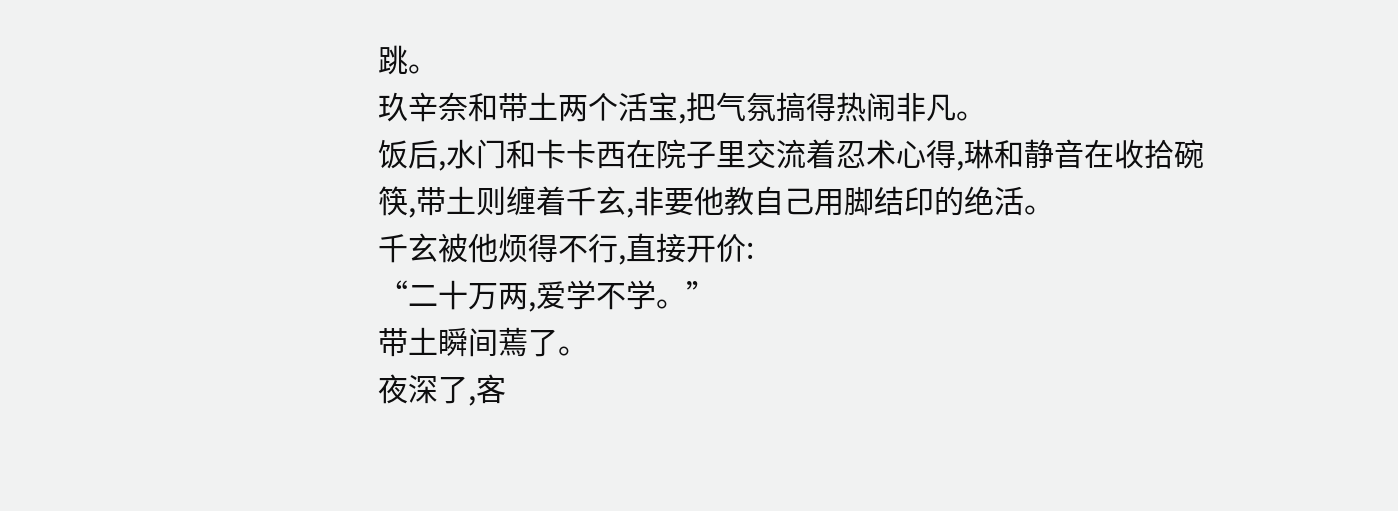跳。
玖辛奈和带土两个活宝,把气氛搞得热闹非凡。
饭后,水门和卡卡西在院子里交流着忍术心得,琳和静音在收拾碗筷,带土则缠着千玄,非要他教自己用脚结印的绝活。
千玄被他烦得不行,直接开价:
“二十万两,爱学不学。”
带土瞬间蔫了。
夜深了,客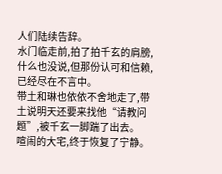人们陆续告辞。
水门临走前,拍了拍千玄的肩膀,什么也没说,但那份认可和信赖,已经尽在不言中。
带土和琳也依依不舍地走了,带土说明天还要来找他“请教问题”,被千玄一脚踹了出去。
喧闹的大宅,终于恢复了宁静。